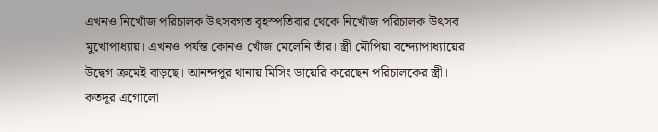এখনও নিখোঁজ পরিচালক উৎসবগত বৃহস্পতিবার থেকে নিখোঁজ পরিচালক উৎসব মুখোপাধ্যায়। এখনও পর্যন্ত কোনও খোঁজ মেলেনি তাঁর। স্ত্রী মৌপিয়া বন্দ্যোপাধ্যায়ের উদ্বেগ ক্রমেই বাড়ছে। আনন্দপুর থানায় মিসিং ডায়েরি করেছেন পরিচালকের স্ত্রী। কতদূর এগোলো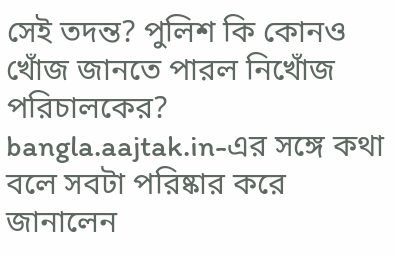সেই তদন্ত? পুলিশ কি কোনও খোঁজ জানতে পারল নিখোঁজ পরিচালকের? bangla.aajtak.in-এর সঙ্গে কথা বলে সবটা পরিষ্কার করে জানালেন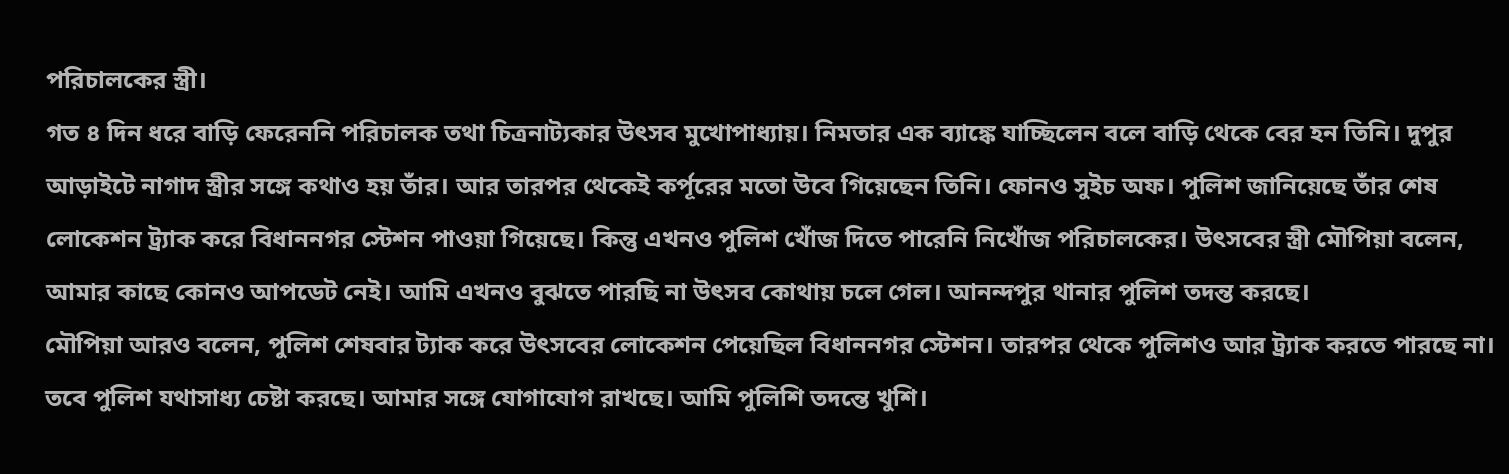পরিচালকের স্ত্রী।
গত ৪ দিন ধরে বাড়ি ফেরেননি পরিচালক তথা চিত্রনাট্যকার উৎসব মুখোপাধ্যায়। নিমতার এক ব্যাঙ্কে যাচ্ছিলেন বলে বাড়ি থেকে বের হন তিনি। দুপুর আড়াইটে নাগাদ স্ত্রীর সঙ্গে কথাও হয় তাঁর। আর তারপর থেকেই কর্পূরের মতো উবে গিয়েছেন তিনি। ফোনও সুইচ অফ। পুলিশ জানিয়েছে তাঁর শেষ লোকেশন ট্র্যাক করে বিধাননগর স্টেশন পাওয়া গিয়েছে। কিন্তু এখনও পুলিশ খোঁজ দিতে পারেনি নিখোঁজ পরিচালকের। উৎসবের স্ত্রী মৌপিয়া বলেন, আমার কাছে কোনও আপডেট নেই। আমি এখনও বুঝতে পারছি না উৎসব কোথায় চলে গেল। আনন্দপুর থানার পুলিশ তদন্ত করছে।
মৌপিয়া আরও বলেন, পুলিশ শেষবার ট্যাক করে উৎসবের লোকেশন পেয়েছিল বিধাননগর স্টেশন। তারপর থেকে পুলিশও আর ট্র্যাক করতে পারছে না। তবে পুলিশ যথাসাধ্য চেষ্টা করছে। আমার সঙ্গে যোগাযোগ রাখছে। আমি পুলিশি তদন্তে খুশি।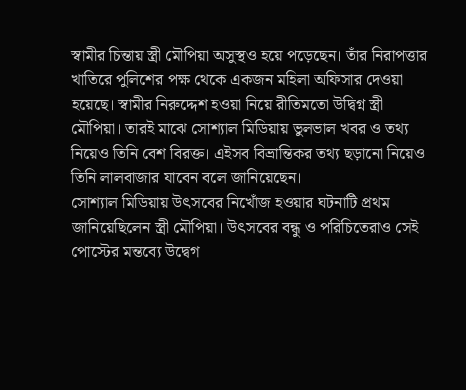স্বামীর চিন্তায় স্ত্রী মৌপিয়া অসুস্থও হয়ে পড়েছেন। তাঁর নিরাপত্তার খাতিরে পুলিশের পক্ষ থেকে একজন মহিলা অফিসার দেওয়া হয়েছে। স্বামীর নিরুদ্দেশ হওয়া নিয়ে রীতিমতো উদ্বিগ্ন স্ত্রী মৌপিয়া। তারই মাঝে সোশ্যাল মিডিয়ায় ভুলভাল খবর ও তথ্য নিয়েও তিনি বেশ বিরক্ত। এইসব বিভ্রান্তিকর তথ্য ছড়ানো নিয়েও তিনি লালবাজার যাবেন বলে জানিয়েছেন।
সোশ্যাল মিডিয়ায় উৎসবের নিখোঁজ হওয়ার ঘটনাটি প্রথম জানিয়েছিলেন স্ত্রী মৌপিয়া। উৎসবের বন্ধু ও পরিচিতেরাও সেই পোস্টের মন্তব্যে উদ্বেগ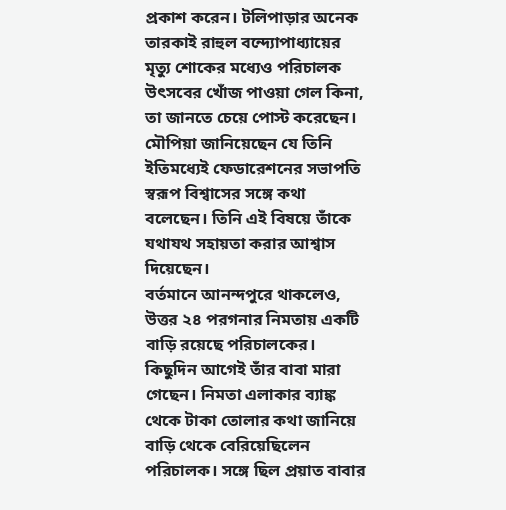প্রকাশ করেন। টলিপাড়ার অনেক তারকাই রাহুল বন্দ্যোপাধ্যায়ের মৃত্যু শোকের মধ্যেও পরিচালক উৎসবের খোঁজ পাওয়া গেল কিনা, তা জানতে চেয়ে পোস্ট করেছেন। মৌপিয়া জানিয়েছেন যে তিনি ইতিমধ্যেই ফেডারেশনের সভাপতি স্বরূপ বিশ্বাসের সঙ্গে কথা বলেছেন। তিনি এই বিষয়ে তাঁকে যথাযথ সহায়তা করার আশ্বাস দিয়েছেন।
বর্তমানে আনন্দপুরে থাকলেও, উত্তর ২৪ পরগনার নিমতায় একটি বাড়ি রয়েছে পরিচালকের। কিছুদিন আগেই তাঁর বাবা মারা গেছেন। নিমতা এলাকার ব্যাঙ্ক থেকে টাকা তোলার কথা জানিয়ে বাড়ি থেকে বেরিয়েছিলেন পরিচালক। সঙ্গে ছিল প্রয়াত বাবার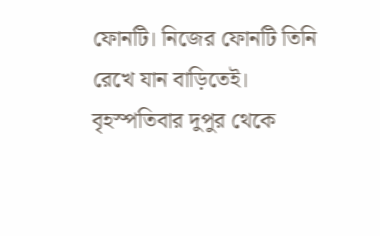ফোনটি। নিজের ফোনটি তিনি রেখে যান বাড়িতেই। বৃহস্পতিবার দুপুর থেকে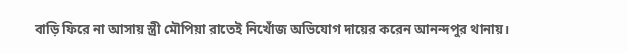বাড়ি ফিরে না আসায় স্ত্রী মৌপিয়া রাতেই নিখোঁজ অভিযোগ দায়ের করেন আনন্দপুর থানায়।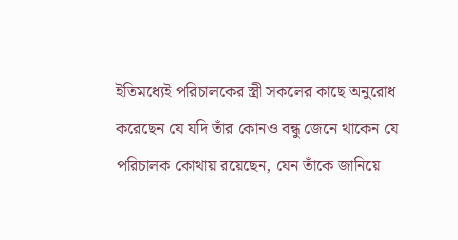ইতিমধ্যেই পরিচালকের স্ত্রী সকলের কাছে অনুরোধ করেছেন যে যদি তাঁর কোনও বন্ধু জেনে থাকেন যে পরিচালক কোথায় রয়েছেন, যেন তাঁকে জানিয়ে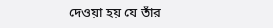দেওয়া হয় যে তাঁর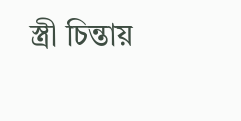স্ত্রী চিন্তায়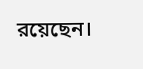রয়েছেন।